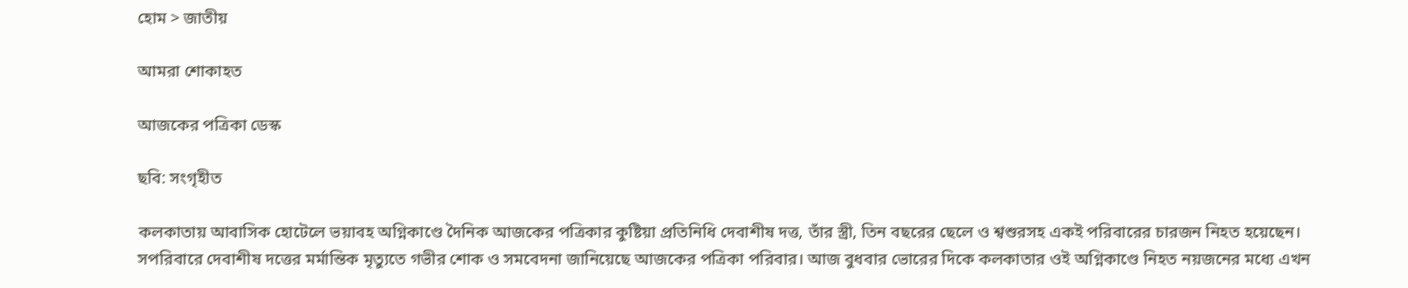হোম > জাতীয়

আমরা শোকাহত

আজকের পত্রিকা ডেস্ক

ছবি: সংগৃহীত

কলকাতায় আবাসিক হোটেলে ভয়াবহ অগ্নিকাণ্ডে দৈনিক আজকের পত্রিকার কুষ্টিয়া প্রতিনিধি দেবাশীষ দত্ত, তাঁর স্ত্রী, তিন বছরের ছেলে ও শ্বশুরসহ একই পরিবারের চারজন নিহত হয়েছেন। সপরিবারে দেবাশীষ দত্তের মর্মান্তিক মৃত্যুতে গভীর শোক ও সমবেদনা জানিয়েছে আজকের পত্রিকা পরিবার। আজ বুধবার ভোরের দিকে কলকাতার ওই অগ্নিকাণ্ডে নিহত নয়জনের মধ্যে এখন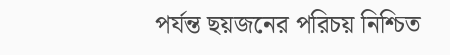পর্যন্ত ছয়জনের পরিচয় নিশ্চিত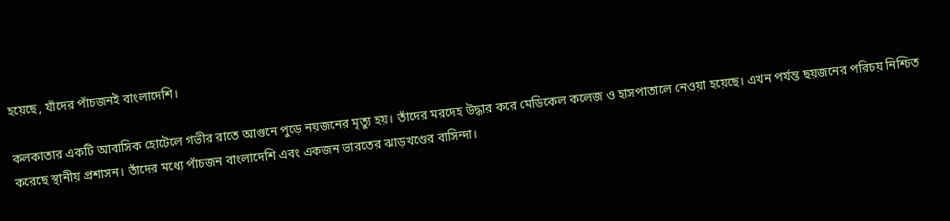হয়েছে, যাঁদের পাঁচজনই বাংলাদেশি।

কলকাতার একটি আবাসিক হোটেলে গভীর রাতে আগুনে পুড়ে নয়জনের মৃত্যু হয়। তাঁদের মরদেহ উদ্ধার করে মেডিকেল কলেজ ও হাসপাতালে নেওয়া হয়েছে। এখন পর্যন্ত ছয়জনের পরিচয় নিশ্চিত করেছে স্থানীয় প্রশাসন। তাঁদের মধ্যে পাঁচজন বাংলাদেশি এবং একজন ভারতের ঝাড়খণ্ডের বাসিন্দা।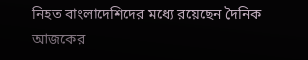নিহত বাংলাদেশিদের মধ্যে রয়েছেন দৈনিক আজকের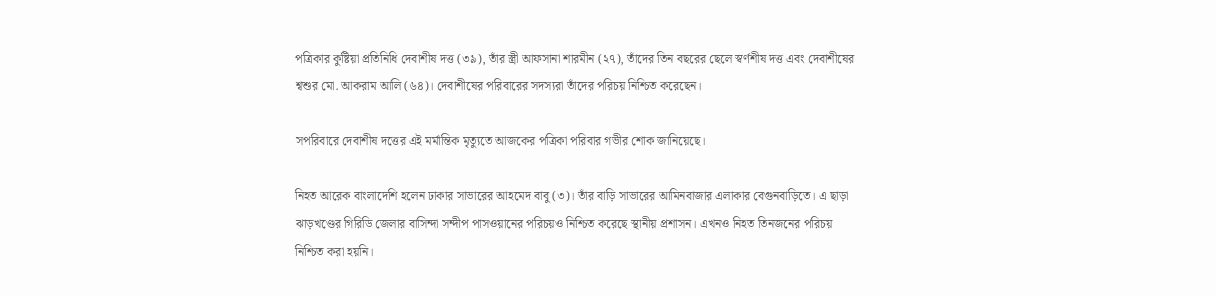পত্রিকার কুষ্টিয়া প্রতিনিধি দেবাশীষ দত্ত (৩৯), তাঁর স্ত্রী আফসানা শারমীন (২৭), তাঁদের তিন বছরের ছেলে স্বর্ণশীষ দত্ত এবং দেবাশীষের শ্বশুর মো. আকরাম আলি (৬৪)। দেবাশীষের পরিবারের সদস্যরা তাঁদের পরিচয় নিশ্চিত করেছেন।

সপরিবারে দেবাশীষ দত্তের এই মর্মান্তিক মৃত্যুতে আজকের পত্রিকা পরিবার গভীর শোক জানিয়েছে।

নিহত আরেক বাংলাদেশি হলেন ঢাকার সাভারের আহমেদ বাবু (৩)। তাঁর বাড়ি সাভারের আমিনবাজার এলাকার বেগুনবাড়িতে। এ ছাড়া ঝাড়খণ্ডের গিরিডি জেলার বাসিন্দা সন্দীপ পাসওয়ানের পরিচয়ও নিশ্চিত করেছে স্থানীয় প্রশাসন। এখনও নিহত তিনজনের পরিচয় নিশ্চিত করা হয়নি।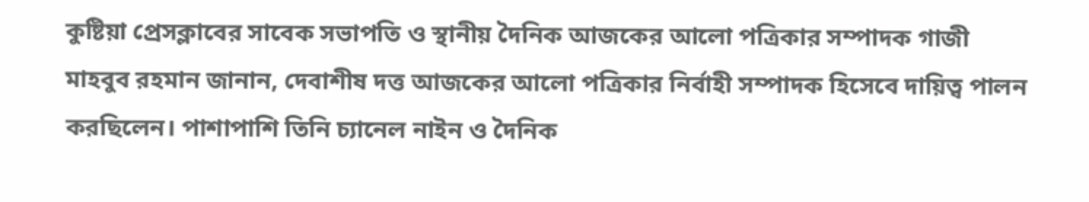কুষ্টিয়া প্রেসক্লাবের সাবেক সভাপতি ও স্থানীয় দৈনিক আজকের আলো পত্রিকার সম্পাদক গাজী মাহবুব রহমান জানান, দেবাশীষ দত্ত আজকের আলো পত্রিকার নির্বাহী সম্পাদক হিসেবে দায়িত্ব পালন করছিলেন। পাশাপাশি তিনি চ্যানেল নাইন ও দৈনিক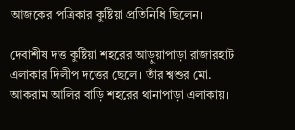আজকের পত্রিকার কুষ্টিয়া প্রতিনিধি ছিলেন।

দেবাশীষ দত্ত কুষ্টিয়া শহরের আড়ুয়াপাড়া রাজারহাট এলাকার দিলীপ দত্তের ছেলে। তাঁর শ্বশুর মো. আকরাম আলির বাড়ি শহরের থানাপাড়া এলাকায়।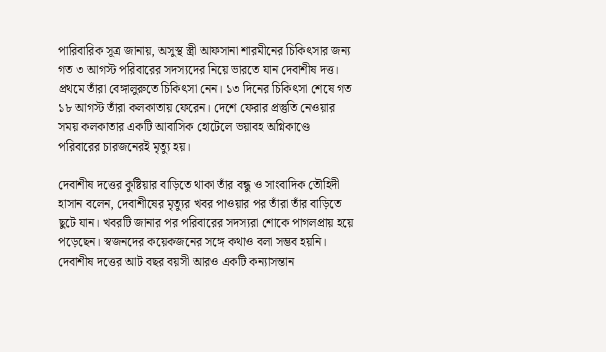পারিবারিক সূত্র জানায়, অসুস্থ স্ত্রী আফসানা শারমীনের চিকিৎসার জন্য গত ৩ আগস্ট পরিবারের সদস্যদের নিয়ে ভারতে যান দেবাশীষ দত্ত। প্রথমে তাঁরা বেঙ্গালুরুতে চিকিৎসা নেন। ১৩ দিনের চিকিৎসা শেষে গত ১৮ আগস্ট তাঁরা কলকাতায় ফেরেন। দেশে ফেরার প্রস্তুতি নেওয়ার সময় কলকাতার একটি আবাসিক হোটেলে ভয়াবহ অগ্নিকাণ্ডে পরিবারের চারজনেরই মৃত্যু হয়।

দেবাশীষ দত্তের কুষ্টিয়ার বাড়িতে থাকা তাঁর বন্ধু ও সাংবাদিক তৌহিদী হাসান বলেন, দেবাশীষের মৃত্যুর খবর পাওয়ার পর তাঁরা তাঁর বাড়িতে ছুটে যান। খবরটি জানার পর পরিবারের সদস্যরা শোকে পাগলপ্রায় হয়ে পড়েছেন। স্বজনদের কয়েকজনের সঙ্গে কথাও বলা সম্ভব হয়নি। দেবাশীষ দত্তের আট বছর বয়সী আরও একটি কন্যাসন্তান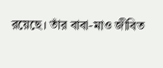রয়েছে। তাঁর বাবা-মাও জীবিত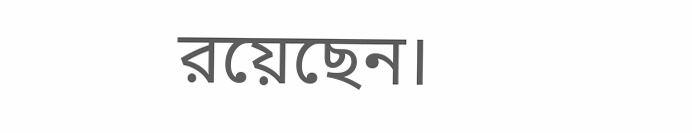রয়েছেন।